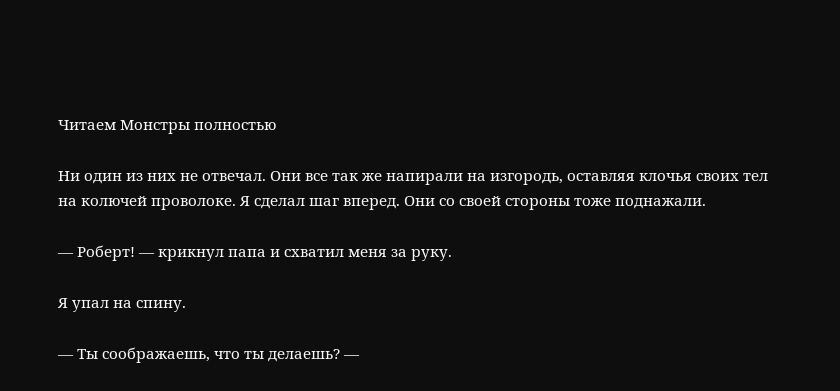Читаем Монстры полностью

Ни один из них не отвечал. Они все так же напирали на изгородь, оставляя клочья своих тел на колючей проволоке. Я сделал шаг вперед. Они со своей стороны тоже поднажали.

— Роберт! — крикнул папа и схватил меня за руку.

Я упал на спину.

— Ты соображаешь, что ты делаешь? —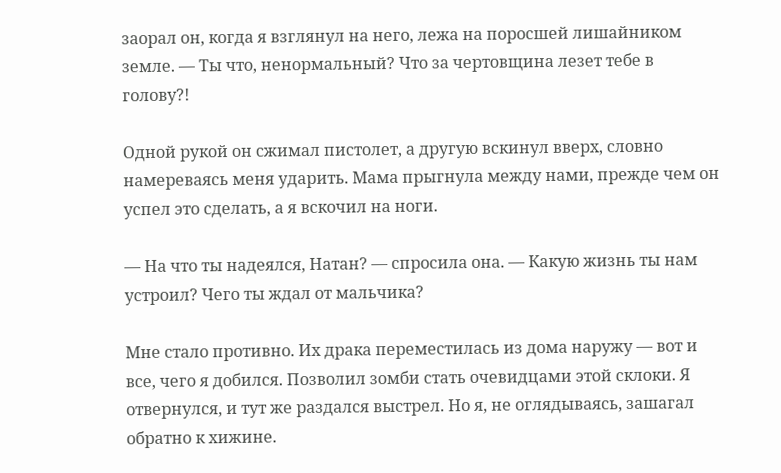заорал он, когда я взглянул на него, лежа на поросшей лишайником земле. — Ты что, ненормальный? Что за чертовщина лезет тебе в голову?!

Одной рукой он сжимал пистолет, а другую вскинул вверх, словно намереваясь меня ударить. Мама прыгнула между нами, прежде чем он успел это сделать, а я вскочил на ноги.

— На что ты надеялся, Натан? — спросила она. — Какую жизнь ты нам устроил? Чего ты ждал от мальчика?

Мне стало противно. Их драка переместилась из дома наружу — вот и все, чего я добился. Позволил зомби стать очевидцами этой склоки. Я отвернулся, и тут же раздался выстрел. Но я, не оглядываясь, зашагал обратно к хижине.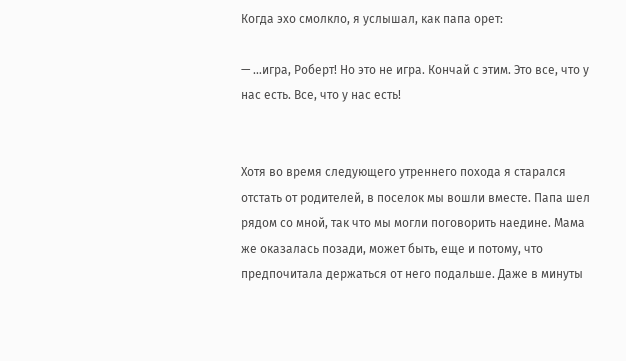Когда эхо смолкло, я услышал, как папа орет:

— …игра, Роберт! Но это не игра. Кончай с этим. Это все, что у нас есть. Все, что у нас есть!


Хотя во время следующего утреннего похода я старался отстать от родителей, в поселок мы вошли вместе. Папа шел рядом со мной, так что мы могли поговорить наедине. Мама же оказалась позади, может быть, еще и потому, что предпочитала держаться от него подальше. Даже в минуты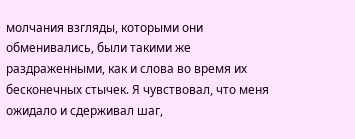молчания взгляды, которыми они обменивались, были такими же раздраженными, как и слова во время их бесконечных стычек. Я чувствовал, что меня ожидало и сдерживал шаг,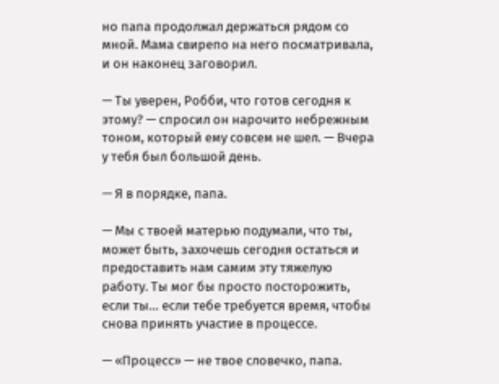но папа продолжал держаться рядом со мной. Мама свирепо на него посматривала, и он наконец заговорил.

— Ты уверен, Робби, что готов сегодня к этому? — спросил он нарочито небрежным тоном, который ему совсем не шел. — Вчера у тебя был большой день.

— Я в порядке, папа.

— Мы с твоей матерью подумали, что ты, может быть, захочешь сегодня остаться и предоставить нам самим эту тяжелую работу. Ты мог бы просто посторожить, если ты… если тебе требуется время, чтобы снова принять участие в процессе.

— «Процесс» — не твое словечко, папа.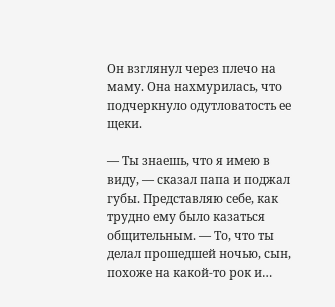Он взглянул через плечо на маму. Она нахмурилась, что подчеркнуло одутловатость ее щеки.

— Ты знаешь, что я имею в виду, — сказал папа и поджал губы. Представляю себе, как трудно ему было казаться общительным. — То, что ты делал прошедшей ночью, сын, похоже на какой-то рок и…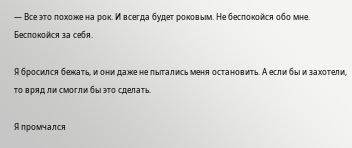— Все это похоже на рок. И всегда будет роковым. Не беспокойся обо мне. Беспокойся за себя.

Я бросился бежать, и они даже не пытались меня остановить. А если бы и захотели, то вряд ли смогли бы это сделать.

Я промчался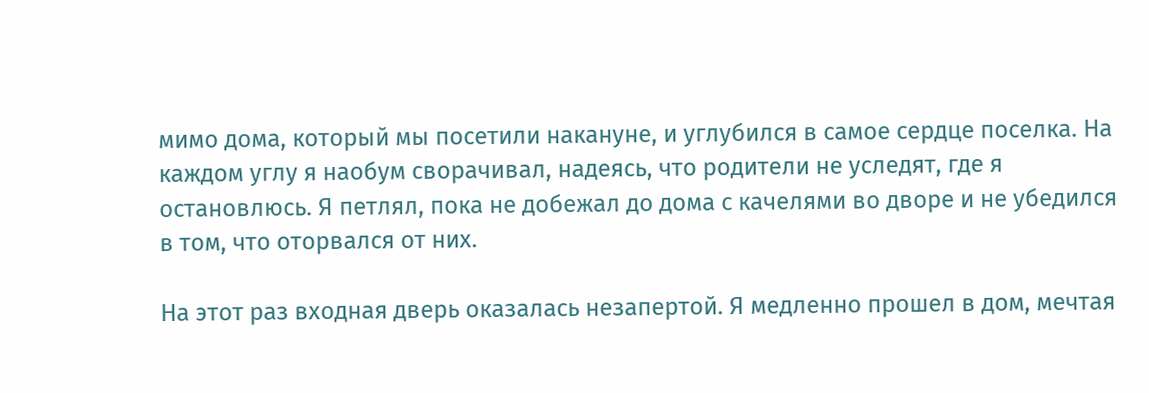мимо дома, который мы посетили накануне, и углубился в самое сердце поселка. На каждом углу я наобум сворачивал, надеясь, что родители не уследят, где я остановлюсь. Я петлял, пока не добежал до дома с качелями во дворе и не убедился в том, что оторвался от них.

На этот раз входная дверь оказалась незапертой. Я медленно прошел в дом, мечтая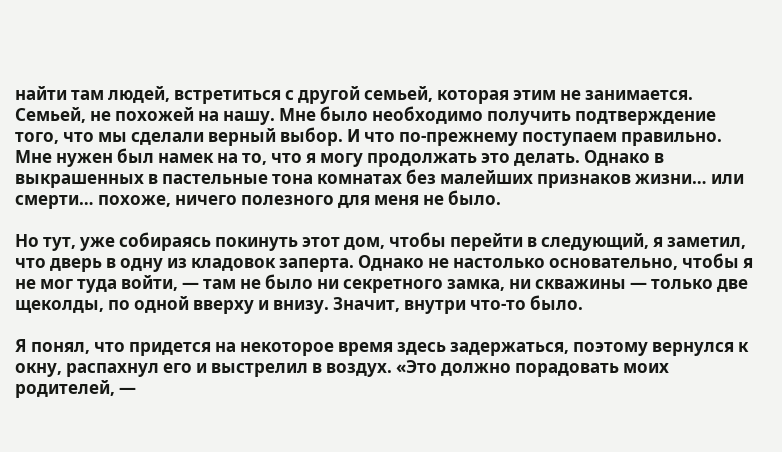найти там людей, встретиться с другой семьей, которая этим не занимается. Семьей, не похожей на нашу. Мне было необходимо получить подтверждение того, что мы сделали верный выбор. И что по-прежнему поступаем правильно. Мне нужен был намек на то, что я могу продолжать это делать. Однако в выкрашенных в пастельные тона комнатах без малейших признаков жизни… или смерти… похоже, ничего полезного для меня не было.

Но тут, уже собираясь покинуть этот дом, чтобы перейти в следующий, я заметил, что дверь в одну из кладовок заперта. Однако не настолько основательно, чтобы я не мог туда войти, — там не было ни секретного замка, ни скважины — только две щеколды, по одной вверху и внизу. Значит, внутри что-то было.

Я понял, что придется на некоторое время здесь задержаться, поэтому вернулся к окну, распахнул его и выстрелил в воздух. «Это должно порадовать моих родителей, —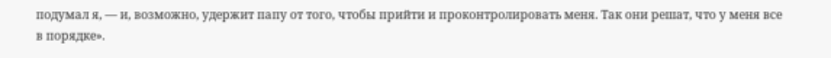подумал я, — и, возможно, удержит папу от того, чтобы прийти и проконтролировать меня. Так они решат, что у меня все в порядке».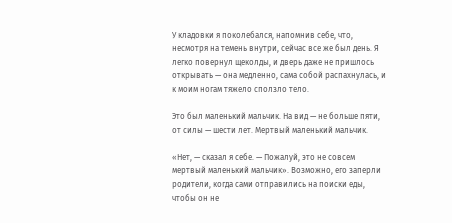У кладовки я поколебался, напомнив себе, что, несмотря на темень внутри, сейчас все же был день. Я легко повернул щеколды, и дверь даже не пришлось открывать — она медленно, сама собой распахнулась, и к моим ногам тяжело сползло тело.

Это был маленький мальчик. На вид — не больше пяти, от силы — шести лет. Мертвый маленький мальчик.

«Нет, — сказал я себе. — Пожалуй, это не совсем мертвый маленький мальчик». Возможно, его заперли родители, когда сами отправились на поиски еды, чтобы он не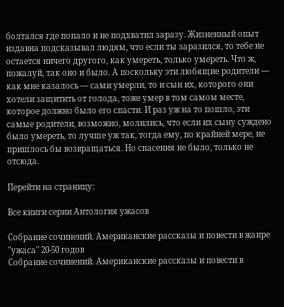болтался где попало и не подхватил заразу. Жизненный опыт издавна подсказывал людям, что если ты заразился, то тебе не остается ничего другого, как умереть, только умереть. Что ж, пожалуй, так оно и было. А поскольку эти любящие родители — как мне казалось — сами умерли, то и сын их, которого они хотели защитить от голода, тоже умер в том самом месте, которое должно было его спасти. И раз уж на то пошло, эти самые родители, возможно, молились, что если их сыну суждено было умереть, то лучше уж так, тогда ему, по крайней мере, не пришлось бы возвращаться. Но спасения не было, только не отсюда.

Перейти на страницу:

Все книги серии Антология ужасов

Собрание сочинений. Американские рассказы и повести в жанре "ужаса" 20-50 годов
Собрание сочинений. Американские рассказы и повести в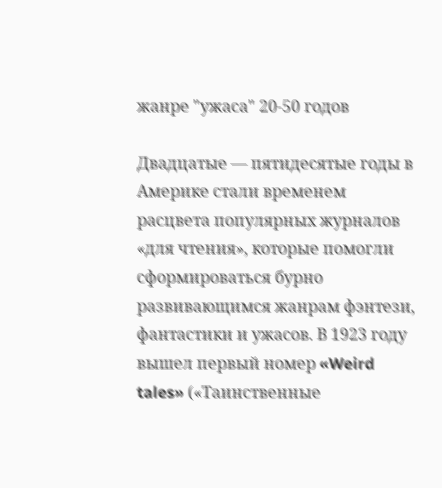жанре "ужаса" 20-50 годов

Двадцатые — пятидесятые годы в Америке стали временем расцвета популярных журналов «для чтения», которые помогли сформироваться бурно развивающимся жанрам фэнтези, фантастики и ужасов. В 1923 году вышел первый номер «Weird tales» («Таинственные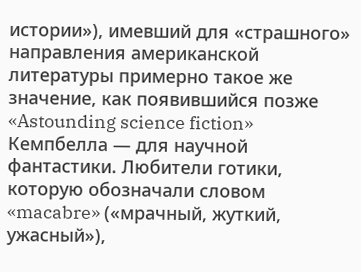истории»), имевший для «страшного» направления американской литературы примерно такое же значение, как появившийся позже «Astounding science fiction» Кемпбелла — для научной фантастики. Любители готики, которую обозначали словом «macabre» («мрачный, жуткий, ужасный»),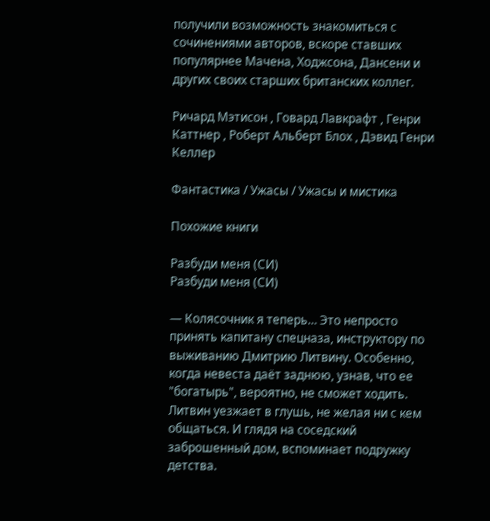получили возможность знакомиться с сочинениями авторов, вскоре ставших популярнее Мачена, Ходжсона, Дансени и других своих старших британских коллег.

Ричард Мэтисон , Говард Лавкрафт , Генри Каттнер , Роберт Альберт Блох , Дэвид Генри Келлер

Фантастика / Ужасы / Ужасы и мистика

Похожие книги

Разбуди меня (СИ)
Разбуди меня (СИ)

— Колясочник я теперь… Это непросто принять капитану спецназа, инструктору по выживанию Дмитрию Литвину. Особенно, когда невеста даёт заднюю, узнав, что ее "богатырь", вероятно, не сможет ходить. Литвин уезжает в глушь, не желая ни с кем общаться. И глядя на соседский заброшенный дом, вспоминает подружку детства.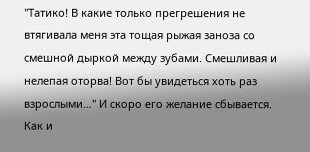"Татико! В какие только прегрешения не втягивала меня эта тощая рыжая заноза со смешной дыркой между зубами. Смешливая и нелепая оторва! Вот бы увидеться хоть раз взрослыми…" И скоро его желание сбывается.   Как и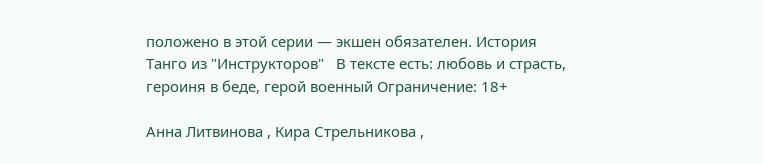положено в этой серии — экшен обязателен. История Танго из "Инструкторов"   В тексте есть: любовь и страсть, героиня в беде, герой военный Ограничение: 18+

Анна Литвинова , Кира Стрельникова ,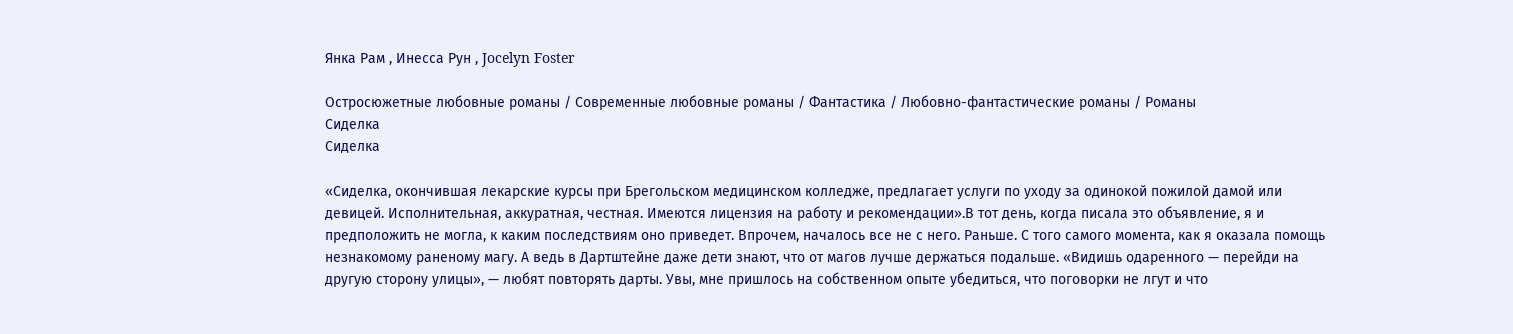Янка Рам , Инесса Рун , Jocelyn Foster

Остросюжетные любовные романы / Современные любовные романы / Фантастика / Любовно-фантастические романы / Романы
Сиделка
Сиделка

«Сиделка, окончившая лекарские курсы при Брегольском медицинском колледже, предлагает услуги по уходу за одинокой пожилой дамой или девицей. Исполнительная, аккуратная, честная. Имеются лицензия на работу и рекомендации».В тот день, когда писала это объявление, я и предположить не могла, к каким последствиям оно приведет. Впрочем, началось все не с него. Раньше. С того самого момента, как я оказала помощь незнакомому раненому магу. А ведь в Дартштейне даже дети знают, что от магов лучше держаться подальше. «Видишь одаренного — перейди на другую сторону улицы», — любят повторять дарты. Увы, мне пришлось на собственном опыте убедиться, что поговорки не лгут и что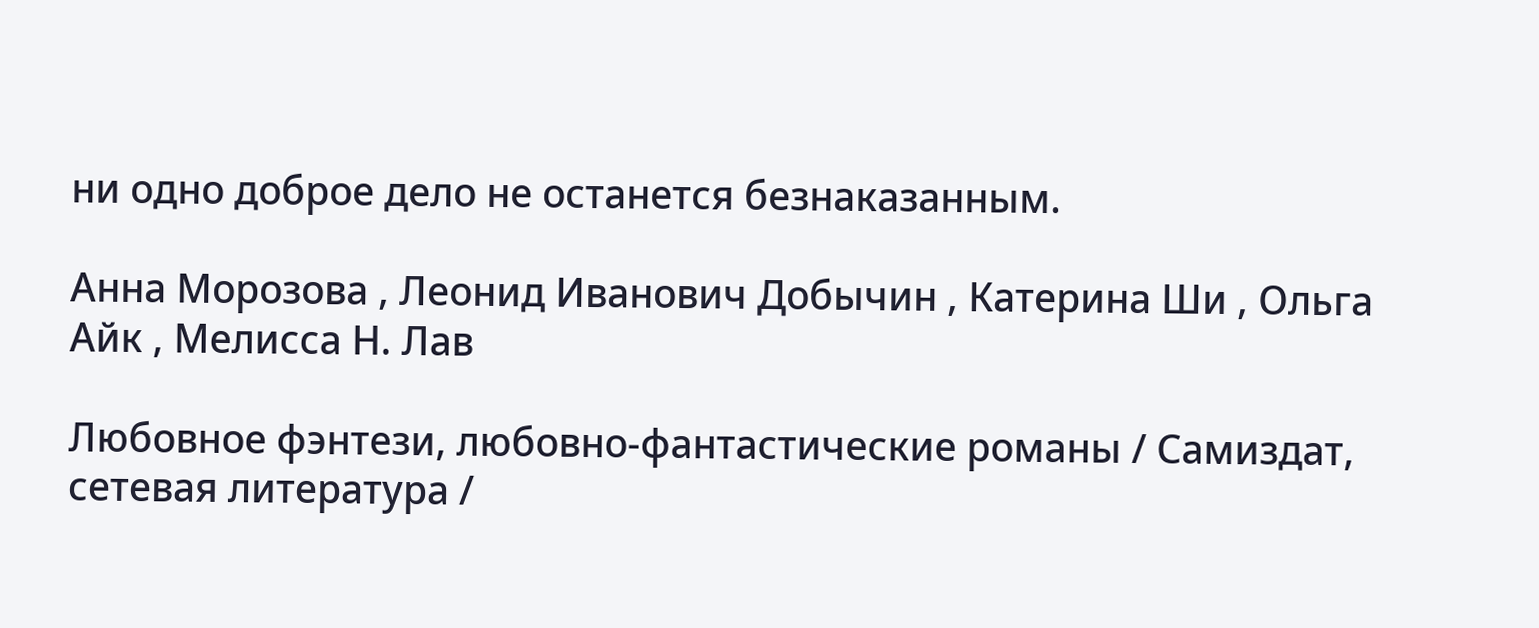ни одно доброе дело не останется безнаказанным.

Анна Морозова , Леонид Иванович Добычин , Катерина Ши , Ольга Айк , Мелисса Н. Лав

Любовное фэнтези, любовно-фантастические романы / Самиздат, сетевая литература /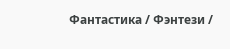Фантастика / Фэнтези /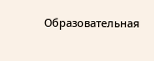Образовательная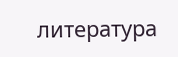литература